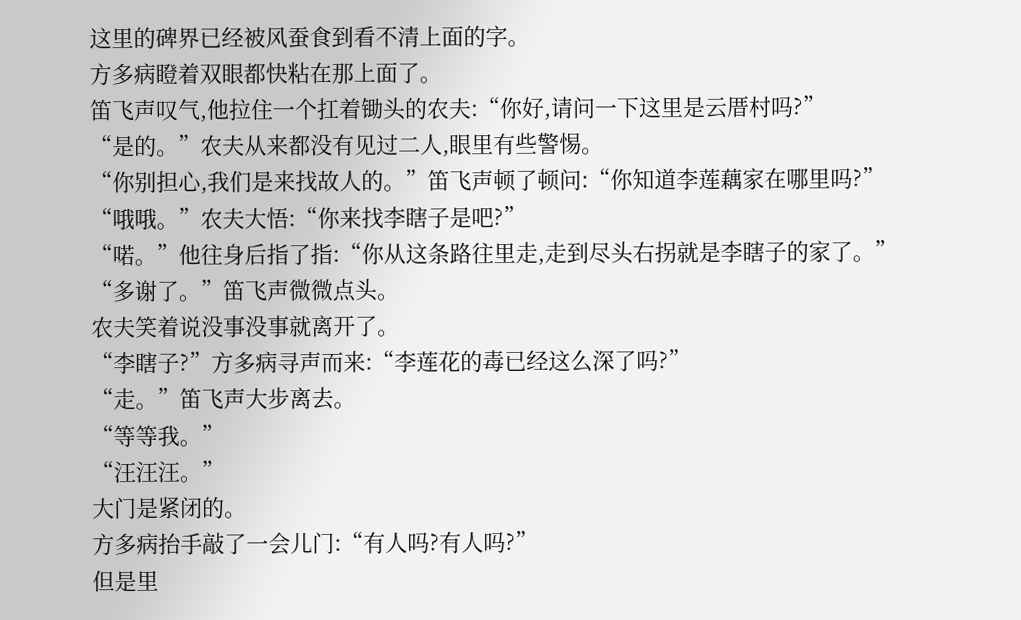这里的碑界已经被风蚕食到看不清上面的字。
方多病瞪着双眼都快粘在那上面了。
笛飞声叹气,他拉住一个扛着锄头的农夫:“你好,请问一下这里是云厝村吗?”
“是的。”农夫从来都没有见过二人,眼里有些警惕。
“你别担心,我们是来找故人的。”笛飞声顿了顿问:“你知道李莲藕家在哪里吗?”
“哦哦。”农夫大悟:“你来找李瞎子是吧?”
“喏。”他往身后指了指:“你从这条路往里走,走到尽头右拐就是李瞎子的家了。”
“多谢了。”笛飞声微微点头。
农夫笑着说没事没事就离开了。
“李瞎子?”方多病寻声而来:“李莲花的毒已经这么深了吗?”
“走。”笛飞声大步离去。
“等等我。”
“汪汪汪。”
大门是紧闭的。
方多病抬手敲了一会儿门:“有人吗?有人吗?”
但是里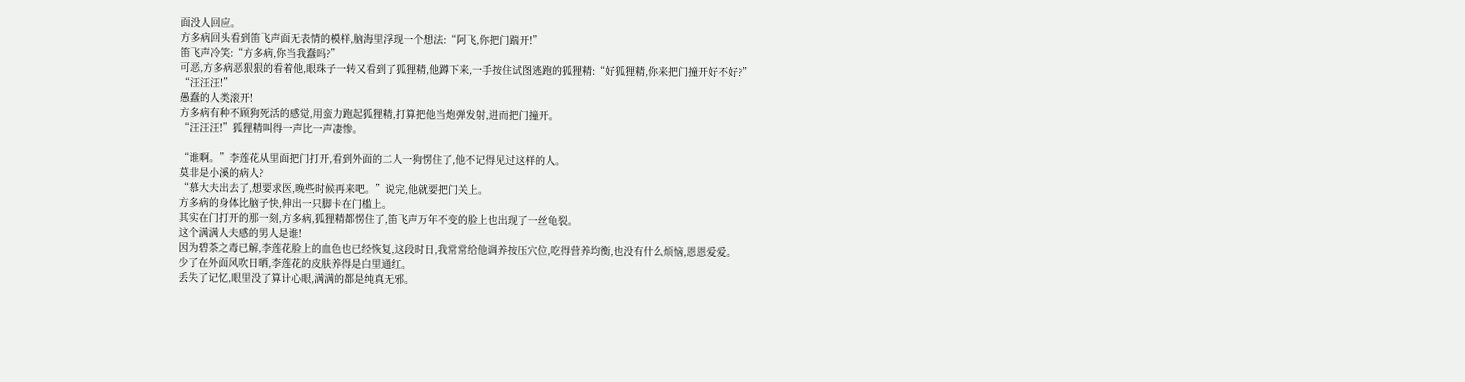面没人回应。
方多病回头看到笛飞声面无表情的模样,脑海里浮现一个想法:“阿飞,你把门踹开!”
笛飞声冷笑:“方多病,你当我蠢吗?”
可恶,方多病恶狠狠的看着他,眼珠子一转又看到了狐狸精,他蹲下来,一手按住试图逃跑的狐狸精:“好狐狸精,你来把门撞开好不好?”
“汪汪汪!”
愚蠢的人类滚开!
方多病有种不顾狗死活的感觉,用蛮力跑起狐狸精,打算把他当炮弹发射,进而把门撞开。
“汪汪汪!”狐狸精叫得一声比一声凄惨。

“谁啊。”李莲花从里面把门打开,看到外面的二人一狗愣住了,他不记得见过这样的人。
莫非是小溪的病人?
“慕大夫出去了,想要求医,晚些时候再来吧。”说完,他就要把门关上。
方多病的身体比脑子快,伸出一只脚卡在门槛上。
其实在门打开的那一刻,方多病,狐狸精都愣住了,笛飞声万年不变的脸上也出现了一丝龟裂。
这个满满人夫感的男人是谁!
因为碧茶之毒已解,李莲花脸上的血色也已经恢复,这段时日,我常常给他调养按压穴位,吃得营养均衡,也没有什么烦恼,恩恩爱爱。
少了在外面风吹日晒,李莲花的皮肤养得是白里通红。
丢失了记忆,眼里没了算计心眼,满满的都是纯真无邪。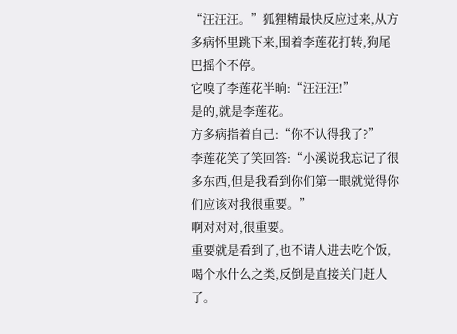“汪汪汪。”狐狸精最快反应过来,从方多病怀里跳下来,围着李莲花打转,狗尾巴摇个不停。
它嗅了李莲花半晌:“汪汪汪!”
是的,就是李莲花。
方多病指着自己:“你不认得我了?”
李莲花笑了笑回答:“小溪说我忘记了很多东西,但是我看到你们第一眼就觉得你们应该对我很重要。”
啊对对对,很重要。
重要就是看到了,也不请人进去吃个饭,喝个水什么之类,反倒是直接关门赶人了。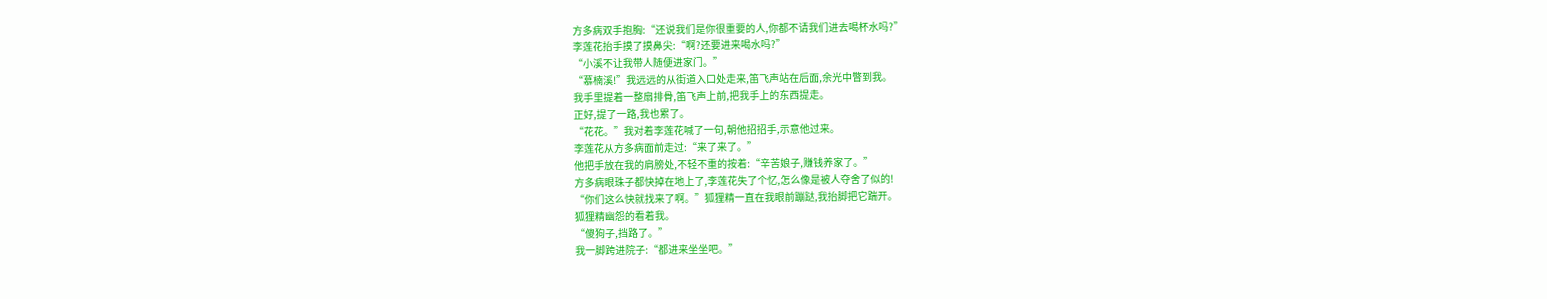方多病双手抱胸:“还说我们是你很重要的人,你都不请我们进去喝杯水吗?”
李莲花抬手摸了摸鼻尖:“啊?还要进来喝水吗?”
“小溪不让我带人随便进家门。”
“慕楠溪!”我远远的从街道入口处走来,笛飞声站在后面,余光中瞥到我。
我手里提着一整扇排骨,笛飞声上前,把我手上的东西提走。
正好,提了一路,我也累了。
“花花。”我对着李莲花喊了一句,朝他招招手,示意他过来。
李莲花从方多病面前走过:“来了来了。”
他把手放在我的肩膀处,不轻不重的按着:“辛苦娘子,赚钱养家了。”
方多病眼珠子都快掉在地上了,李莲花失了个忆,怎么像是被人夺舍了似的!
“你们这么快就找来了啊。”狐狸精一直在我眼前蹦跶,我抬脚把它踹开。
狐狸精幽怨的看着我。
“傻狗子,挡路了。”
我一脚跨进院子:“都进来坐坐吧。”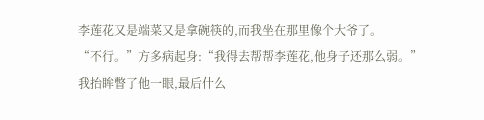李莲花又是端菜又是拿碗筷的,而我坐在那里像个大爷了。
“不行。”方多病起身:“我得去帮帮李莲花,他身子还那么弱。”
我抬眸瞥了他一眼,最后什么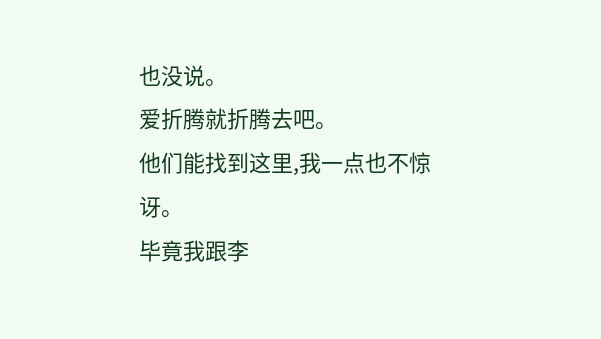也没说。
爱折腾就折腾去吧。
他们能找到这里,我一点也不惊讶。
毕竟我跟李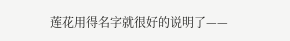莲花用得名字就很好的说明了——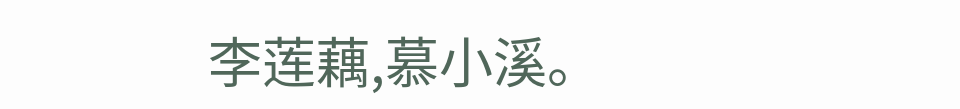李莲藕,慕小溪。